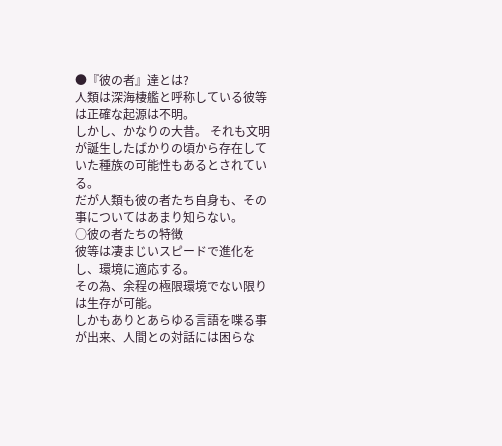●『彼の者』達とは?
人類は深海棲艦と呼称している彼等は正確な起源は不明。
しかし、かなりの大昔。 それも文明が誕生したばかりの頃から存在していた種族の可能性もあるとされている。
だが人類も彼の者たち自身も、その事についてはあまり知らない。
○彼の者たちの特徴
彼等は凄まじいスピードで進化をし、環境に適応する。
その為、余程の極限環境でない限りは生存が可能。
しかもありとあらゆる言語を喋る事が出来、人間との対話には困らな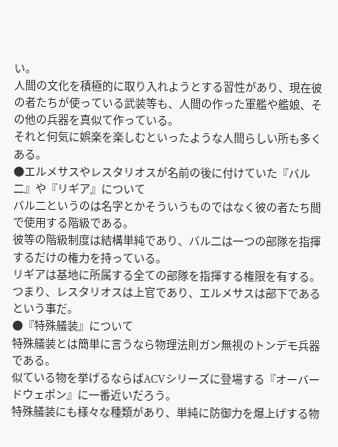い。
人間の文化を積極的に取り入れようとする習性があり、現在彼の者たちが使っている武装等も、人間の作った軍艦や艦娘、その他の兵器を真似て作っている。
それと何気に娯楽を楽しむといったような人間らしい所も多くある。
●エルメサスやレスタリオスが名前の後に付けていた『バル二』や『リギア』について
バル二というのは名字とかそういうものではなく彼の者たち間で使用する階級である。
彼等の階級制度は結構単純であり、バル二は一つの部隊を指揮するだけの権力を持っている。
リギアは基地に所属する全ての部隊を指揮する権限を有する。
つまり、レスタリオスは上官であり、エルメサスは部下であるという事だ。
●『特殊艤装』について
特殊艤装とは簡単に言うなら物理法則ガン無視のトンデモ兵器である。
似ている物を挙げるならばACVシリーズに登場する『オーバードウェポン』に一番近いだろう。
特殊艤装にも様々な種類があり、単純に防御力を爆上げする物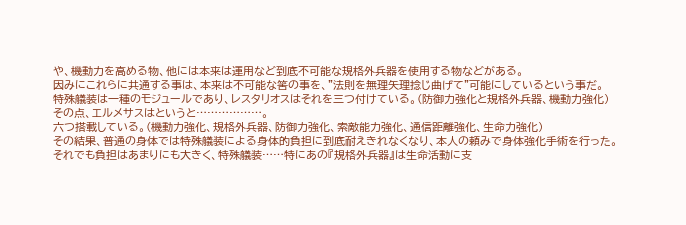や、機動力を高める物、他には本来は運用など到底不可能な規格外兵器を使用する物などがある。
因みにこれらに共通する事は、本来は不可能な筈の事を、"法則を無理矢理捻じ曲げて"可能にしているという事だ。
特殊艤装は一種のモジュールであり、レスタリオスはそれを三つ付けている。(防御力強化と規格外兵器、機動力強化)
その点、エルメサスはというと………………。
六つ搭載している。(機動力強化、規格外兵器、防御力強化、索敵能力強化、通信距離強化、生命力強化)
その結果、普通の身体では特殊艤装による身体的負担に到底耐えきれなくなり、本人の頼みで身体強化手術を行った。
それでも負担はあまりにも大きく、特殊艤装……特にあの『規格外兵器』は生命活動に支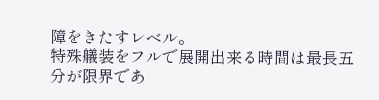障をきたすレベル。
特殊艤装をフルで展開出来る時間は最長五分が限界であ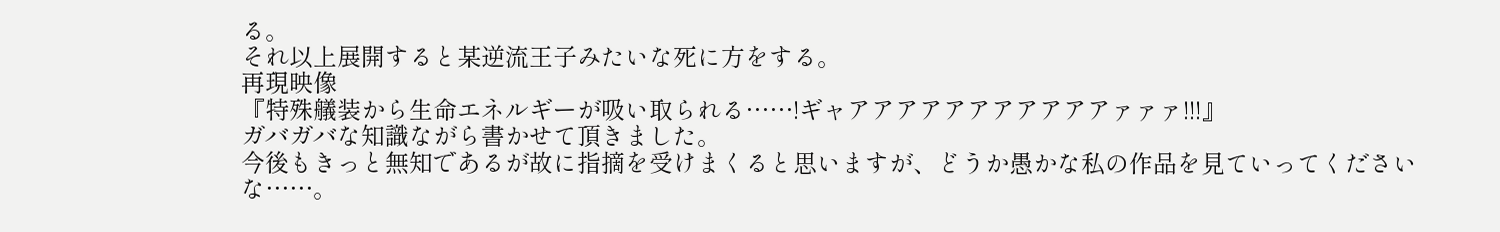る。
それ以上展開すると某逆流王子みたいな死に方をする。
再現映像
『特殊艤装から生命エネルギーが吸い取られる……!ギャアアアアアアアアアアアァァァ!!!』
ガバガバな知識ながら書かせて頂きました。
今後もきっと無知であるが故に指摘を受けまくると思いますが、どうか愚かな私の作品を見ていってくださいな……。